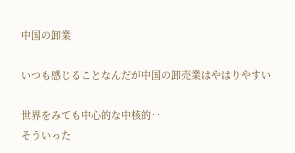中国の卸業

いつも感じることなんだが中国の卸売業はやはりやすい

世界をみても中心的な中核的‥
そういった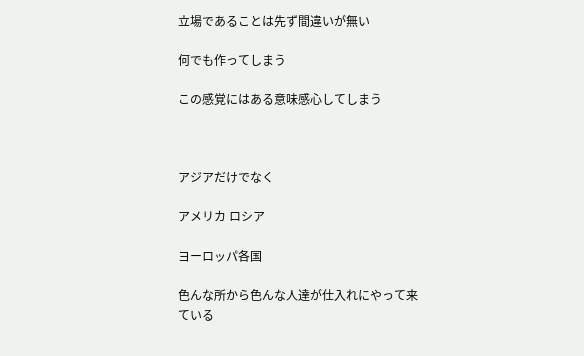立場であることは先ず間違いが無い

何でも作ってしまう

この感覚にはある意味感心してしまう



アジアだけでなく

アメリカ ロシア

ヨーロッパ各国

色んな所から色んな人達が仕入れにやって来ている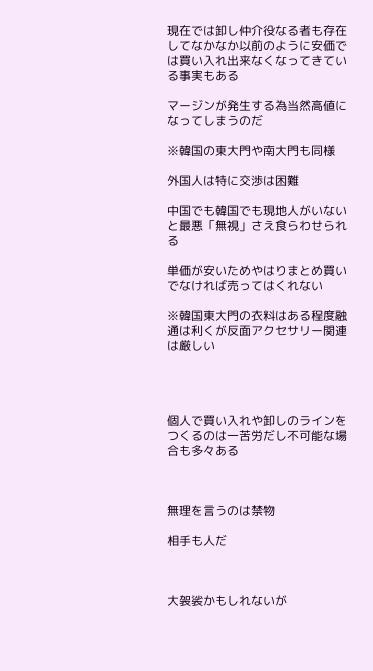現在では卸し仲介役なる者も存在してなかなか以前のように安価では買い入れ出来なくなってきている事実もある

マージンが発生する為当然高値になってしまうのだ

※韓国の東大門や南大門も同様

外国人は特に交渉は困難

中国でも韓国でも現地人がいないと最悪「無視」さえ食らわせられる

単価が安いためやはりまとめ買いでなければ売ってはくれない

※韓国東大門の衣料はある程度融通は利くが反面アクセサリー関連は厳しい




個人で買い入れや卸しのラインをつくるのは一苦労だし不可能な場合も多々ある



無理を言うのは禁物

相手も人だ



大袈裟かもしれないが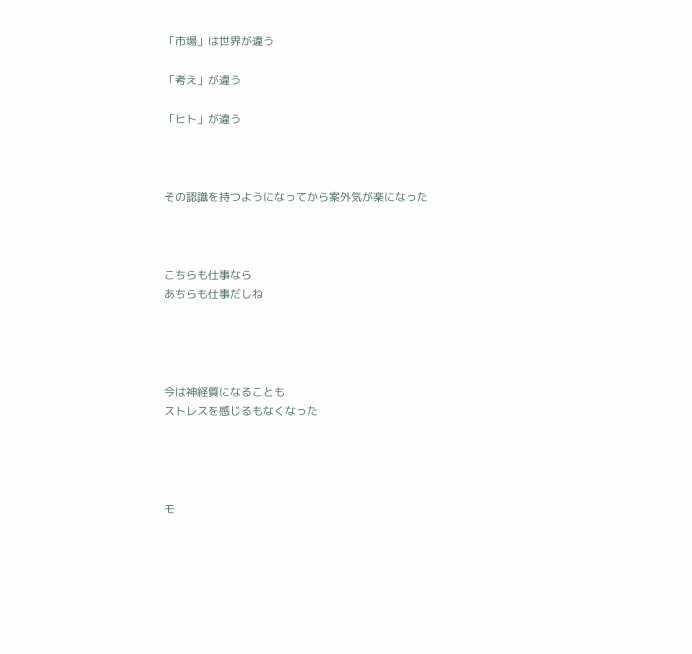「市場」は世界が違う

「考え」が違う

「ヒト」が違う



その認識を持つようになってから案外気が楽になった



こちらも仕事なら
あちらも仕事だしね




今は神経質になることも
ストレスを感じるもなくなった




モ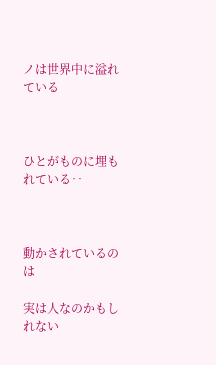ノは世界中に溢れている



ひとがものに埋もれている‥



動かされているのは

実は人なのかもしれない